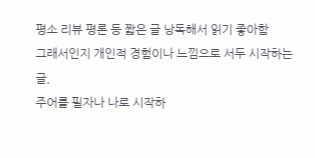평소 리뷰 평론 등 짧은 글 낭독해서 읽기 좋아함
그래서인지 개인적 경험이나 느낌으로 서두 시작하는 글,
주어를 필자나 나로 시작하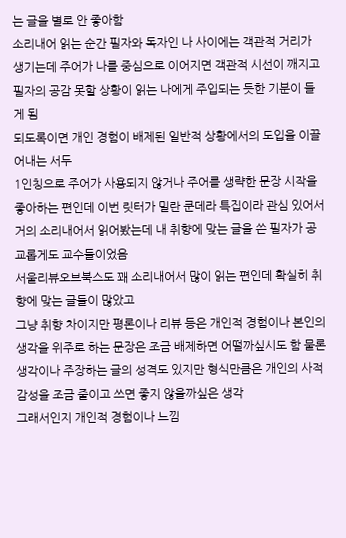는 글을 별로 안 좋아함
소리내어 읽는 순간 필자와 독자인 나 사이에는 객관적 거리가 생기는데 주어가 나를 중심으로 이어지면 객관적 시선이 깨지고 필자의 공감 못할 상황이 읽는 나에게 주입되는 듯한 기분이 들게 됨
되도록이면 개인 경험이 배제된 일반적 상황에서의 도입을 이끌어내는 서두
1인칭으로 주어가 사용되지 않거나 주어를 생략한 문장 시작을 좋아하는 편인데 이번 릿터가 밀란 쿤데라 특집이라 관심 있어서 거의 소리내어서 읽어봤는데 내 취향에 맞는 글을 쓴 필자가 공교롭게도 교수들이었음
서울리뷰오브북스도 꽤 소리내어서 많이 읽는 편인데 확실히 취향에 맞는 글들이 많았고
그냥 취향 차이지만 평론이나 리뷰 등은 개인적 경험이나 본인의 생각을 위주로 하는 문장은 조금 배제하면 어떨까싶시도 함 물론 생각이나 주장하는 글의 성격도 있지만 형식만큼은 개인의 사적감성을 조금 줄이고 쓰면 좋지 않을까싶은 생각
그래서인지 개인적 경험이나 느낌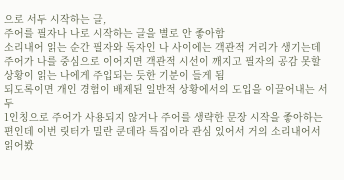으로 서두 시작하는 글,
주어를 필자나 나로 시작하는 글을 별로 안 좋아함
소리내어 읽는 순간 필자와 독자인 나 사이에는 객관적 거리가 생기는데 주어가 나를 중심으로 이어지면 객관적 시선이 깨지고 필자의 공감 못할 상황이 읽는 나에게 주입되는 듯한 기분이 들게 됨
되도록이면 개인 경험이 배제된 일반적 상황에서의 도입을 이끌어내는 서두
1인칭으로 주어가 사용되지 않거나 주어를 생략한 문장 시작을 좋아하는 편인데 이번 릿터가 밀란 쿤데라 특집이라 관심 있어서 거의 소리내어서 읽어봤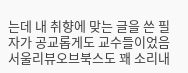는데 내 취향에 맞는 글을 쓴 필자가 공교롭게도 교수들이었음
서울리뷰오브북스도 꽤 소리내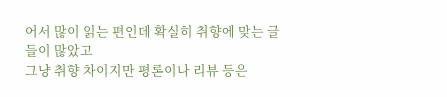어서 많이 읽는 편인데 확실히 취향에 맞는 글들이 많았고
그냥 취향 차이지만 평론이나 리뷰 등은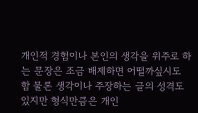개인적 경험이나 본인의 생각을 위주로 하는 문장은 조금 배제하면 어떨까싶시도 함 물론 생각이나 주장하는 글의 성격도 있지만 형식만큼은 개인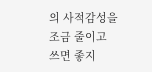의 사적감성을 조금 줄이고 쓰면 좋지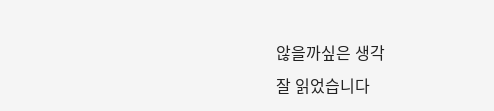않을까싶은 생각
잘 읽었습니다